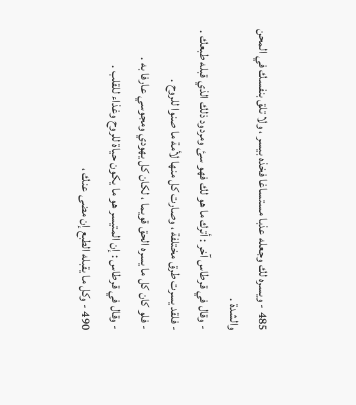485 - ويسره لك وجعله عذبا مستساغا فخذه بيسر ، ولا تلق بنفسك في المحن والشدة .
- وقال في قرطاس آخر : أترك ما هو لك فهو سئ ومردود ذلك الذي قبله طبعك .
- فلقد يسرت طرق مختلفة ، وصارت كل منها لأمة ما صنوا للروح .
- فلو كان كل ما يسره الحق قويما ، لكان كل يهودي ومجوسي عارفا به .
- وقال في قرطاس : إن المتيسر هو ما يكون حياة للروح وغذاء للقلب .
490 - وكل ما يقبله الطبع إن مضى عنك ،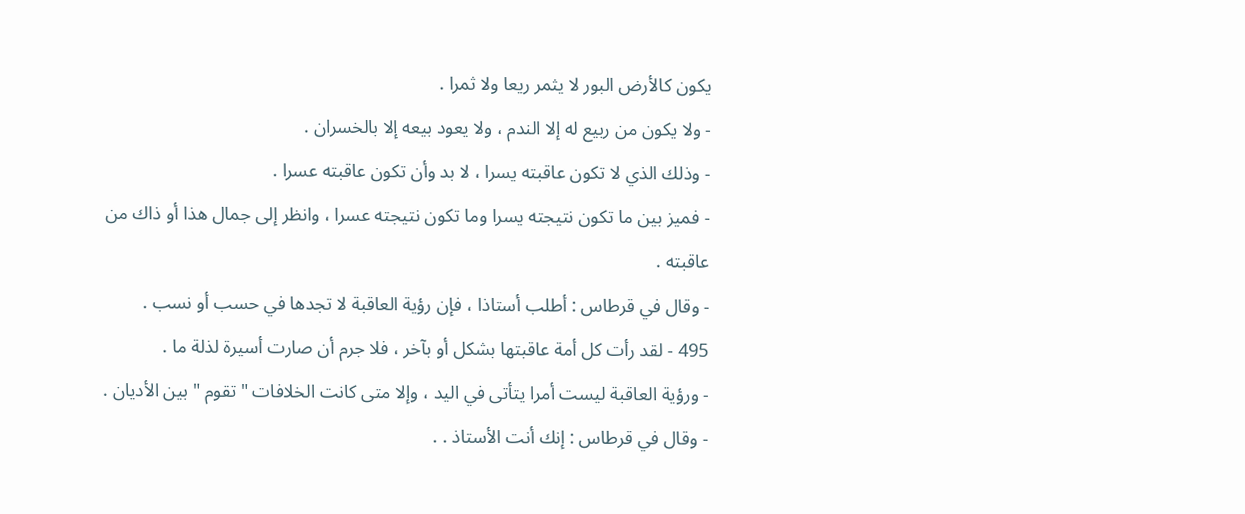يكون كالأرض البور لا يثمر ريعا ولا ثمرا .
- ولا يكون من ربيع له إلا الندم ، ولا يعود بيعه إلا بالخسران .
- وذلك الذي لا تكون عاقبته يسرا ، لا بد وأن تكون عاقبته عسرا .
- فميز بين ما تكون نتيجته يسرا وما تكون نتيجته عسرا ، وانظر إلى جمال هذا أو ذاك من عاقبته .
- وقال في قرطاس : أطلب أستاذا ، فإن رؤية العاقبة لا تجدها في حسب أو نسب .
495 - لقد رأت كل أمة عاقبتها بشكل أو بآخر ، فلا جرم أن صارت أسيرة لذلة ما .
- ورؤية العاقبة ليست أمرا يتأتى في اليد ، وإلا متى كانت الخلافات " تقوم " بين الأديان .
- وقال في قرطاس : إنك أنت الأستاذ . .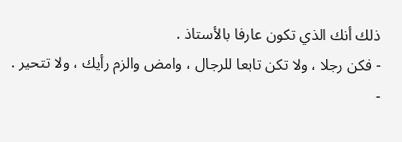ذلك أنك الذي تكون عارفا بالأستاذ .
- فكن رجلا ، ولا تكن تابعا للرجال ، وامض والزم رأيك ، ولا تتحير .
-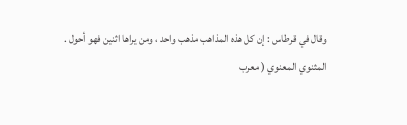وقال في قرطاس : إن كل هذه المذاهب مذهب واحد ، ومن يراها اثنين فهو أحول .
المثنوي المعنوي ( معرب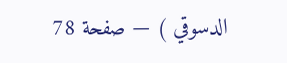الدسوقي ) — صفحة 78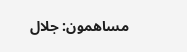مساهمون: جلال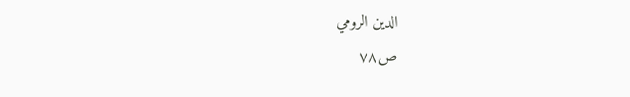الدين الرومي
ص٧٨